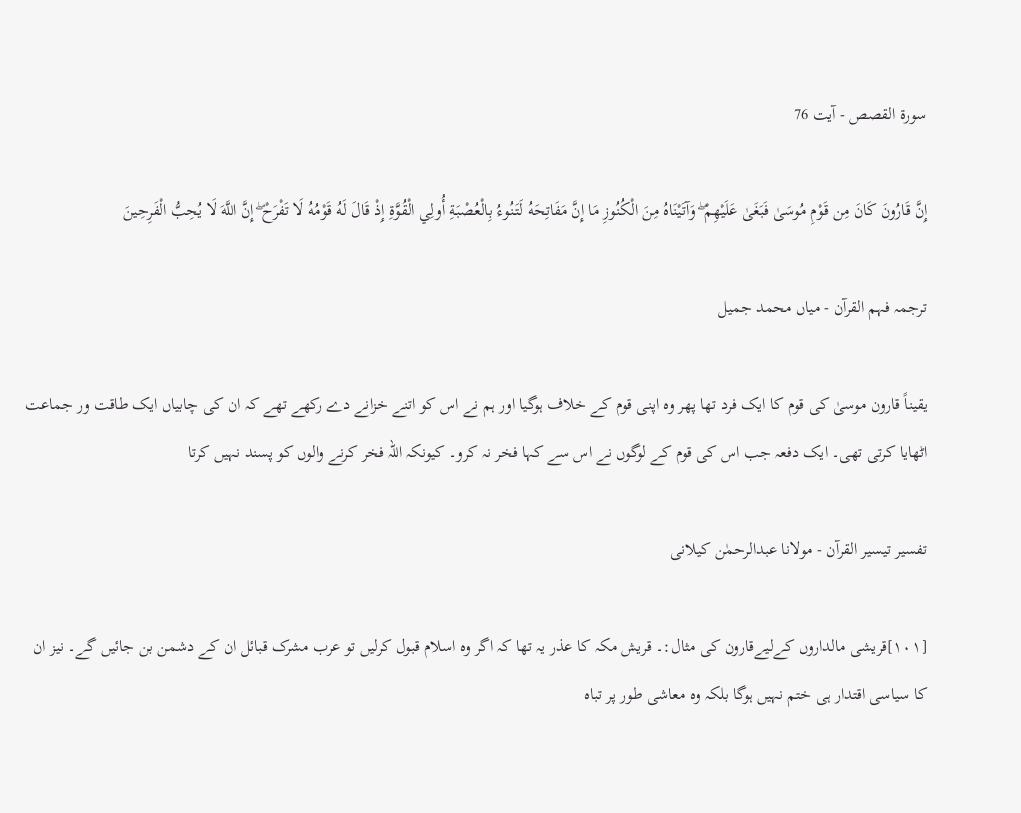سورة القصص - آیت 76

إِنَّ قَارُونَ كَانَ مِن قَوْمِ مُوسَىٰ فَبَغَىٰ عَلَيْهِمْ ۖ وَآتَيْنَاهُ مِنَ الْكُنُوزِ مَا إِنَّ مَفَاتِحَهُ لَتَنُوءُ بِالْعُصْبَةِ أُولِي الْقُوَّةِ إِذْ قَالَ لَهُ قَوْمُهُ لَا تَفْرَحْ ۖ إِنَّ اللَّهَ لَا يُحِبُّ الْفَرِحِينَ

ترجمہ فہم القرآن - میاں محمد جمیل

یقیناً قارون موسیٰ کی قوم کا ایک فرد تھا پھر وہ اپنی قوم کے خلاف ہوگیا اور ہم نے اس کو اتنے خزانے دے رکھے تھے کہ ان کی چابیاں ایک طاقت ور جماعت اٹھایا کرتی تھی۔ ایک دفعہ جب اس کی قوم کے لوگوں نے اس سے کہا فخر نہ کرو۔ کیونکہ اللہ فخر کرنے والوں کو پسند نہیں کرتا

تفسیر تیسیر القرآن - مولانا عبدالرحمٰن کیلانی

[١٠١]قریشی مالداروں کےلیےقارون کی مثال:۔ قریش مکہ کا عذر یہ تھا کہ اگر وہ اسلام قبول کرلیں تو عرب مشرک قبائل ان کے دشمن بن جائیں گے۔ نیز ان کا سیاسی اقتدار ہی ختم نہیں ہوگا بلکہ وہ معاشی طور پر تباہ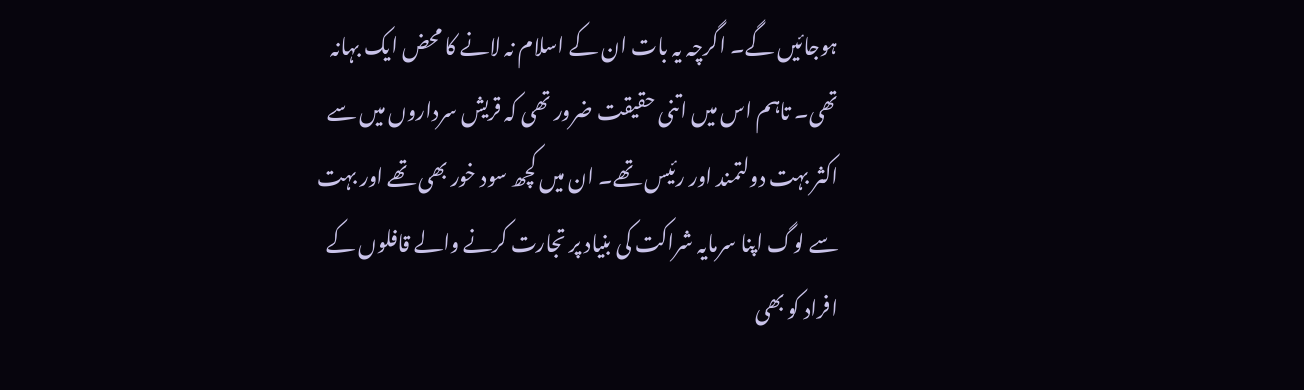ہوجائیں گے۔ اگرچہ یہ بات ان کے اسلام نہ لانے کا محض ایک بہانہ تھی۔ تاہم اس میں اتنی حقیقت ضرور تھی کہ قریش سرداروں میں سے اکثر بہت دولتمند اور رئیس تھے۔ ان میں کچھ سود خور بھی تھے اور بہت سے لوگ اپنا سرمایہ شراکت کی بنیاد پر تجارت کرنے والے قافلوں کے افراد کو بھی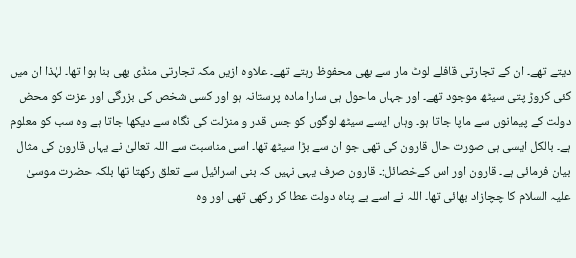دیتے تھے۔ ان کے تجارتی قافلے لوٹ مار سے بھی محفوظ رہتے تھے۔ علاوہ ازیں مکہ تجارتی منڈی بھی بنا ہوا تھا۔ لہٰذا ان میں کئی کروڑ پتی سیٹھ موجود تھے۔ اور جہاں ماحول ہی سارا مادہ پرستانہ ہو اور کسی شخص کی بزرگی اور عزت کو محض دولت کے پیمانوں سے ماپا جاتا ہو۔ وہاں ایسے سیٹھ لوگوں کو جس قدر و منزلت کی نگاہ سے دیکھا جاتا ہے وہ سب کو معلوم ہے۔ بالکل ایسی ہی صورت حال قارون کی تھی جو ان سے بڑا سیٹھ تھا۔ اسی مناسبت سے اللہ تعالیٰ نے یہاں قارون کی مثال بیان فرمائی ہے۔ قارون اور اس کےخصائل:۔ قارون صرف یہی نہیں کہ بنی اسرائیل سے تعلق رکھتا تھا بلکہ حضرت موسیٰ علیہ السلام کا چچازاد بھائی تھا۔ اللہ نے اسے بے پناہ دولت عطا کر رکھی تھی اور وہ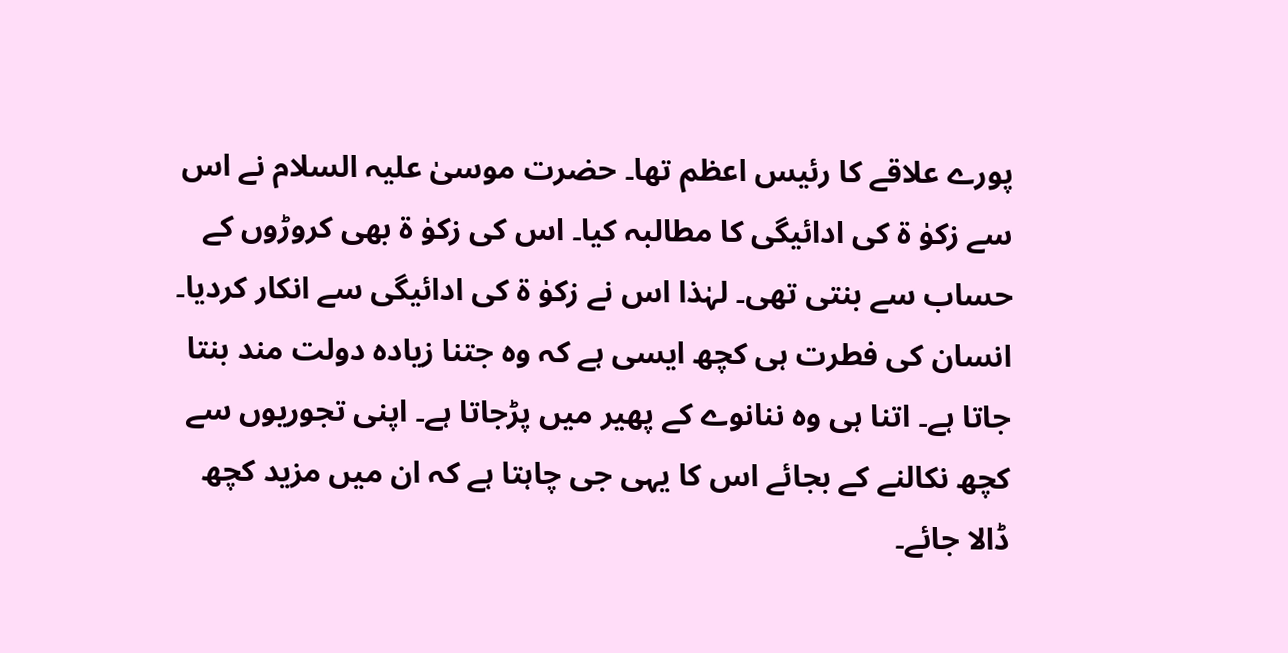پورے علاقے کا رئیس اعظم تھا۔ حضرت موسیٰ علیہ السلام نے اس سے زکوٰ ۃ کی ادائیگی کا مطالبہ کیا۔ اس کی زکوٰ ۃ بھی کروڑوں کے حساب سے بنتی تھی۔ لہٰذا اس نے زکوٰ ۃ کی ادائیگی سے انکار کردیا۔ انسان کی فطرت ہی کچھ ایسی ہے کہ وہ جتنا زیادہ دولت مند بنتا جاتا ہے۔ اتنا ہی وہ ننانوے کے پھیر میں پڑجاتا ہے۔ اپنی تجوریوں سے کچھ نکالنے کے بجائے اس کا یہی جی چاہتا ہے کہ ان میں مزید کچھ ڈالا جائے۔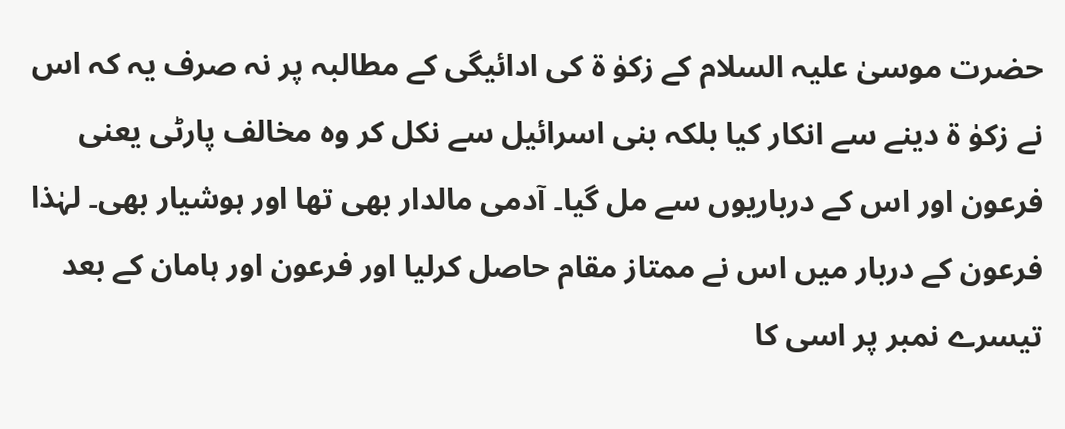حضرت موسیٰ علیہ السلام کے زکوٰ ۃ کی ادائیگی کے مطالبہ پر نہ صرف یہ کہ اس نے زکوٰ ۃ دینے سے انکار کیا بلکہ بنی اسرائیل سے نکل کر وہ مخالف پارٹی یعنی فرعون اور اس کے درباریوں سے مل گیا۔ آدمی مالدار بھی تھا اور ہوشیار بھی۔ لہٰذا فرعون کے دربار میں اس نے ممتاز مقام حاصل کرلیا اور فرعون اور ہامان کے بعد تیسرے نمبر پر اسی کا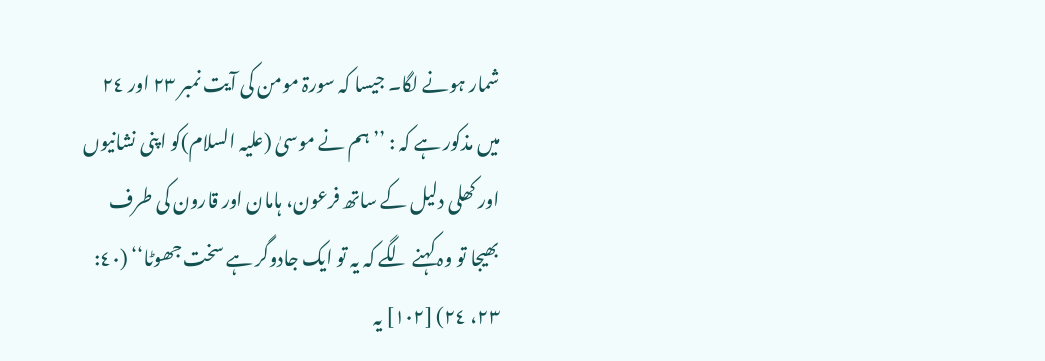شمار ہونے لگا۔ جیسا کہ سورۃ مومن کی آیت نمبر ٢٣ اور ٢٤ میں مذکور ہے کہ : ’’ہم نے موسیٰ (علیہ السلام)کو اپنی نشانیوں اور کھلی دلیل کے ساتھ فرعون، ہامان اور قارون کی طرف بھیجا تو وہ کہنے لگے کہ یہ تو ایک جادوگر ہے سخت جھوٹا‘‘ (٤٠: ٢٣، ٢٤) [١٠٢] یہ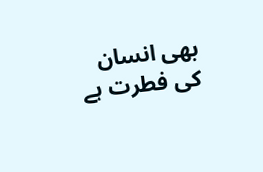بھی انسان کی فطرت ہے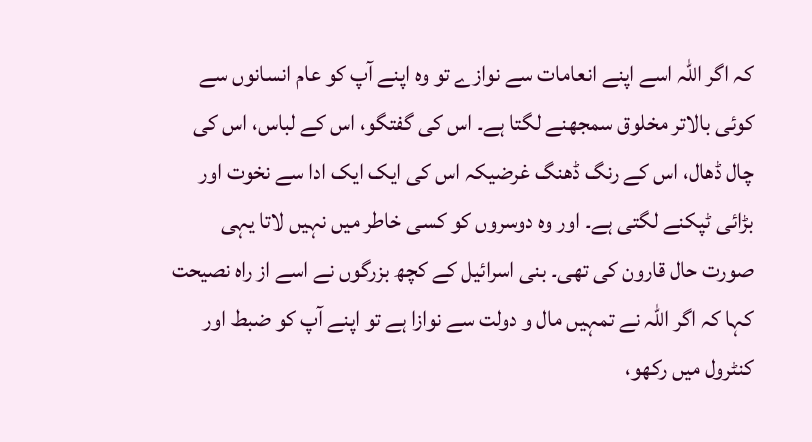کہ اگر اللہ اسے اپنے انعامات سے نوازے تو وہ اپنے آپ کو عام انسانوں سے کوئی بالاتر مخلوق سمجھنے لگتا ہے۔ اس کی گفتگو، اس کے لباس، اس کی چال ڈھال، اس کے رنگ ڈھنگ غرضیکہ اس کی ایک ایک ادا سے نخوت اور بڑائی ٹپکنے لگتی ہے۔ اور وہ دوسروں کو کسی خاطر میں نہیں لاتا یہی صورت حال قارون کی تھی۔ بنی اسرائیل کے کچھ بزرگوں نے اسے از راہ نصیحت کہا کہ اگر اللہ نے تمہیں مال و دولت سے نوازا ہے تو اپنے آپ کو ضبط اور کنٹرول میں رکھو،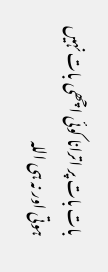بات بات پر اترانا کوئی اچھی بات نہیں ہوتی اور نہ ہی اللہ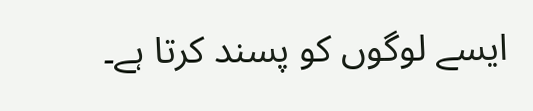ایسے لوگوں کو پسند کرتا ہے۔